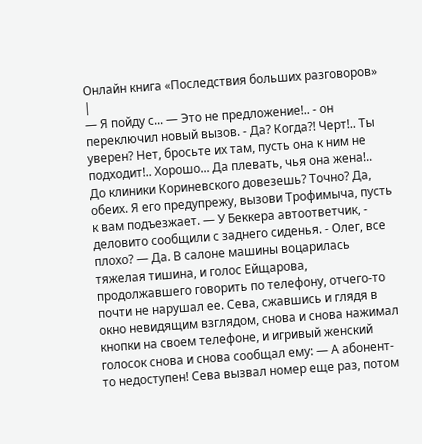Онлайн книга «Последствия больших разговоров»
|
— Я пойду с... — Это не предложение!.. - он переключил новый вызов. - Да? Когда?! Черт!.. Ты уверен? Нет, бросьте их там, пусть она к ним не подходит!.. Хорошо... Да плевать, чья она жена!.. До клиники Кориневского довезешь? Точно? Да, обеих. Я его предупрежу, вызови Трофимыча, пусть к вам подъезжает. — У Беккера автоответчик, - деловито сообщили с заднего сиденья. - Олег, все плохо? — Да. В салоне машины воцарилась тяжелая тишина, и голос Ейщарова, продолжавшего говорить по телефону, отчего-то почти не нарушал ее. Сева, сжавшись и глядя в окно невидящим взглядом, снова и снова нажимал кнопки на своем телефоне, и игривый женский голосок снова и снова сообщал ему: — А абонент-то недоступен! Сева вызвал номер еще раз, потом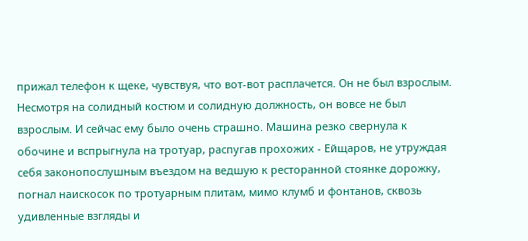прижал телефон к щеке, чувствуя, что вот-вот расплачется. Он не был взрослым. Несмотря на солидный костюм и солидную должность, он вовсе не был взрослым. И сейчас ему было очень страшно. Машина резко свернула к обочине и вспрыгнула на тротуар, распугав прохожих - Ейщаров, не утруждая себя законопослушным въездом на ведшую к ресторанной стоянке дорожку, погнал наискосок по тротуарным плитам, мимо клумб и фонтанов, сквозь удивленные взгляды и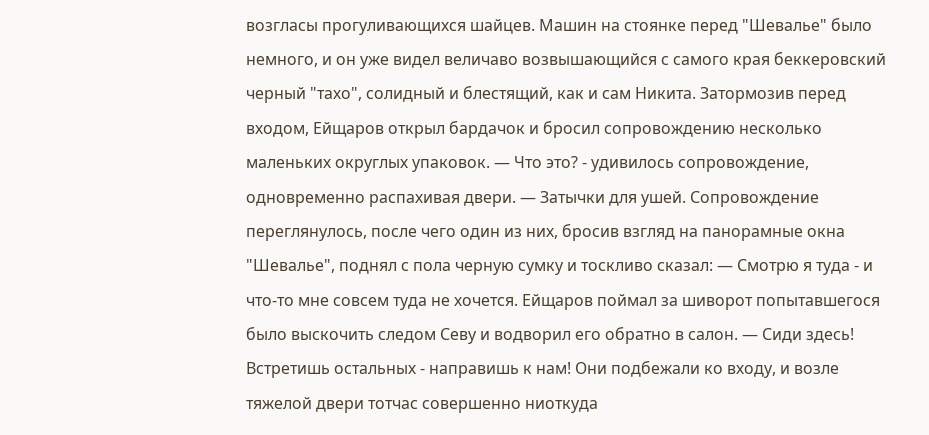возгласы прогуливающихся шайцев. Машин на стоянке перед "Шевалье" было немного, и он уже видел величаво возвышающийся с самого края беккеровский черный "тахо", солидный и блестящий, как и сам Никита. Затормозив перед входом, Ейщаров открыл бардачок и бросил сопровождению несколько маленьких округлых упаковок. — Что это? - удивилось сопровождение, одновременно распахивая двери. — Затычки для ушей. Сопровождение переглянулось, после чего один из них, бросив взгляд на панорамные окна "Шевалье", поднял с пола черную сумку и тоскливо сказал: — Смотрю я туда - и что-то мне совсем туда не хочется. Ейщаров поймал за шиворот попытавшегося было выскочить следом Севу и водворил его обратно в салон. — Сиди здесь! Встретишь остальных - направишь к нам! Они подбежали ко входу, и возле тяжелой двери тотчас совершенно ниоткуда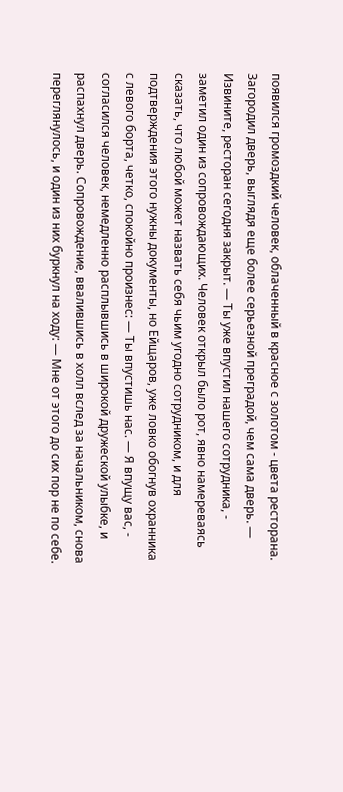появился громоздкий человек, облаченный в красное с золотом - цвета ресторана. Загородил дверь, выглядя еще более серьезной преградой, чем сама дверь. — Извините, ресторан сегодня закрыт. — Ты уже впустил нашего сотрудника, - заметил один из сопровождающих. Человек открыл было рот, явно намереваясь сказать, что любой может назвать себя чьим угодно сотрудником, и для подтверждения этого нужны документы, но Ейщаров, уже ловко обогнув охранника с левого борта, четко, спокойно произнес: — Ты впустишь нас. — Я впущу вас, - согласился человек, немедленно расплывшись в широкой дружеской улыбке, и распахнул дверь. Сопровождение, ввалившись в холл вслед за начальником, снова переглянулось, и один из них буркнул на ходу: — Мне от этого до сих пор не по себе.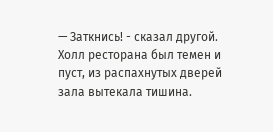— Заткнись! - сказал другой. Холл ресторана был темен и пуст, из распахнутых дверей зала вытекала тишина.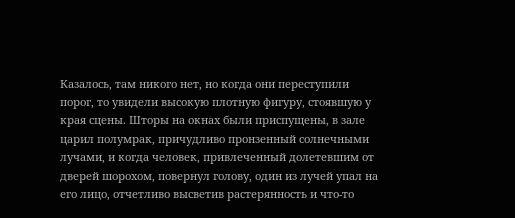Казалось, там никого нет, но когда они переступили порог, то увидели высокую плотную фигуру, стоявшую у края сцены. Шторы на окнах были приспущены, в зале царил полумрак, причудливо пронзенный солнечными лучами, и когда человек, привлеченный долетевшим от дверей шорохом, повернул голову, один из лучей упал на его лицо, отчетливо высветив растерянность и что-то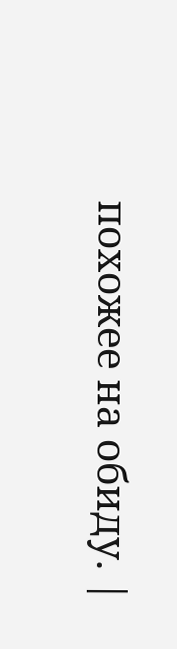похожее на обиду. |